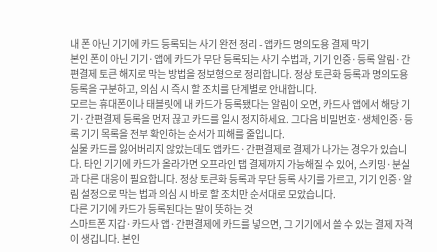내 폰 아닌 기기에 카드 등록되는 사기 완전 정리 - 앱카드 명의도용 결제 막기
본인 폰이 아닌 기기·앱에 카드가 무단 등록되는 사기 수법과, 기기 인증·등록 알림·간편결제 토큰 해지로 막는 방법을 정보형으로 정리합니다. 정상 토큰화 등록과 명의도용 등록을 구분하고, 의심 시 즉시 할 조치를 단계별로 안내합니다.
모르는 휴대폰이나 태블릿에 내 카드가 등록됐다는 알림이 오면, 카드사 앱에서 해당 기기·간편결제 등록을 먼저 끊고 카드를 일시 정지하세요. 그다음 비밀번호·생체인증·등록 기기 목록을 전부 확인하는 순서가 피해를 줄입니다.
실물 카드를 잃어버리지 않았는데도 앱카드·간편결제로 결제가 나가는 경우가 있습니다. 타인 기기에 카드가 올라가면 오프라인 탭 결제까지 가능해질 수 있어, 스키밍·분실과 다른 대응이 필요합니다. 정상 토큰화 등록과 무단 등록 사기를 가르고, 기기 인증·알림 설정으로 막는 법과 의심 시 바로 할 조치만 순서대로 모았습니다.
다른 기기에 카드가 등록된다는 말이 뜻하는 것
스마트폰 지갑·카드사 앱·간편결제에 카드를 넣으면, 그 기기에서 쓸 수 있는 결제 자격이 생깁니다. 본인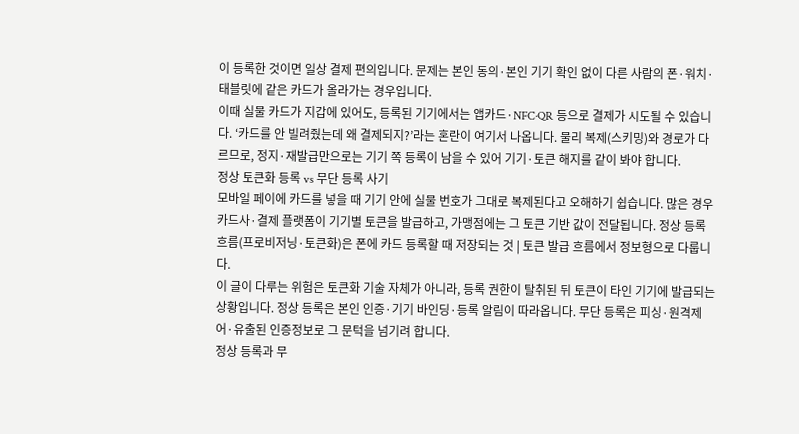이 등록한 것이면 일상 결제 편의입니다. 문제는 본인 동의·본인 기기 확인 없이 다른 사람의 폰·워치·태블릿에 같은 카드가 올라가는 경우입니다.
이때 실물 카드가 지갑에 있어도, 등록된 기기에서는 앱카드·NFC·QR 등으로 결제가 시도될 수 있습니다. ‘카드를 안 빌려줬는데 왜 결제되지?’라는 혼란이 여기서 나옵니다. 물리 복제(스키밍)와 경로가 다르므로, 정지·재발급만으로는 기기 쪽 등록이 남을 수 있어 기기·토큰 해지를 같이 봐야 합니다.
정상 토큰화 등록 vs 무단 등록 사기
모바일 페이에 카드를 넣을 때 기기 안에 실물 번호가 그대로 복제된다고 오해하기 쉽습니다. 많은 경우 카드사·결제 플랫폼이 기기별 토큰을 발급하고, 가맹점에는 그 토큰 기반 값이 전달됩니다. 정상 등록 흐름(프로비저닝·토큰화)은 폰에 카드 등록할 때 저장되는 것 | 토큰 발급 흐름에서 정보형으로 다룹니다.
이 글이 다루는 위험은 토큰화 기술 자체가 아니라, 등록 권한이 탈취된 뒤 토큰이 타인 기기에 발급되는 상황입니다. 정상 등록은 본인 인증·기기 바인딩·등록 알림이 따라옵니다. 무단 등록은 피싱·원격제어·유출된 인증정보로 그 문턱을 넘기려 합니다.
정상 등록과 무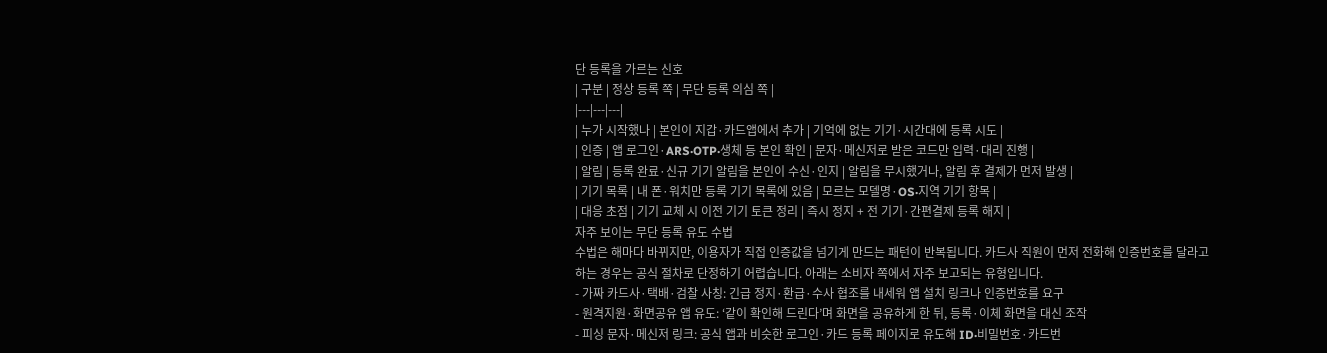단 등록을 가르는 신호
| 구분 | 정상 등록 쪽 | 무단 등록 의심 쪽 |
|---|---|---|
| 누가 시작했나 | 본인이 지갑·카드앱에서 추가 | 기억에 없는 기기·시간대에 등록 시도 |
| 인증 | 앱 로그인·ARS·OTP·생체 등 본인 확인 | 문자·메신저로 받은 코드만 입력·대리 진행 |
| 알림 | 등록 완료·신규 기기 알림을 본인이 수신·인지 | 알림을 무시했거나, 알림 후 결제가 먼저 발생 |
| 기기 목록 | 내 폰·워치만 등록 기기 목록에 있음 | 모르는 모델명·OS·지역 기기 항목 |
| 대응 초점 | 기기 교체 시 이전 기기 토큰 정리 | 즉시 정지 + 전 기기·간편결제 등록 해지 |
자주 보이는 무단 등록 유도 수법
수법은 해마다 바뀌지만, 이용자가 직접 인증값을 넘기게 만드는 패턴이 반복됩니다. 카드사 직원이 먼저 전화해 인증번호를 달라고 하는 경우는 공식 절차로 단정하기 어렵습니다. 아래는 소비자 쪽에서 자주 보고되는 유형입니다.
- 가짜 카드사·택배·검찰 사칭: 긴급 정지·환급·수사 협조를 내세워 앱 설치 링크나 인증번호를 요구
- 원격지원·화면공유 앱 유도: ‘같이 확인해 드린다’며 화면을 공유하게 한 뒤, 등록·이체 화면을 대신 조작
- 피싱 문자·메신저 링크: 공식 앱과 비슷한 로그인·카드 등록 페이지로 유도해 ID·비밀번호·카드번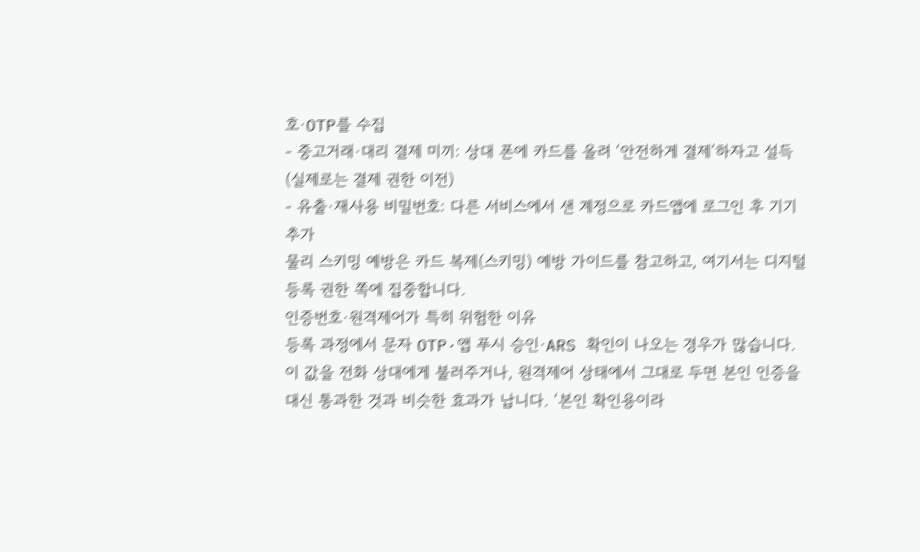호·OTP를 수집
- 중고거래·대리 결제 미끼: 상대 폰에 카드를 올려 ‘안전하게 결제’하자고 설득 (실제로는 결제 권한 이전)
- 유출·재사용 비밀번호: 다른 서비스에서 샌 계정으로 카드앱에 로그인 후 기기 추가
물리 스키밍 예방은 카드 복제(스키밍) 예방 가이드를 참고하고, 여기서는 디지털 등록 권한 쪽에 집중합니다.
인증번호·원격제어가 특히 위험한 이유
등록 과정에서 문자 OTP·앱 푸시 승인·ARS 확인이 나오는 경우가 많습니다. 이 값을 전화 상대에게 불러주거나, 원격제어 상태에서 그대로 두면 본인 인증을 대신 통과한 것과 비슷한 효과가 납니다. ‘본인 확인용이라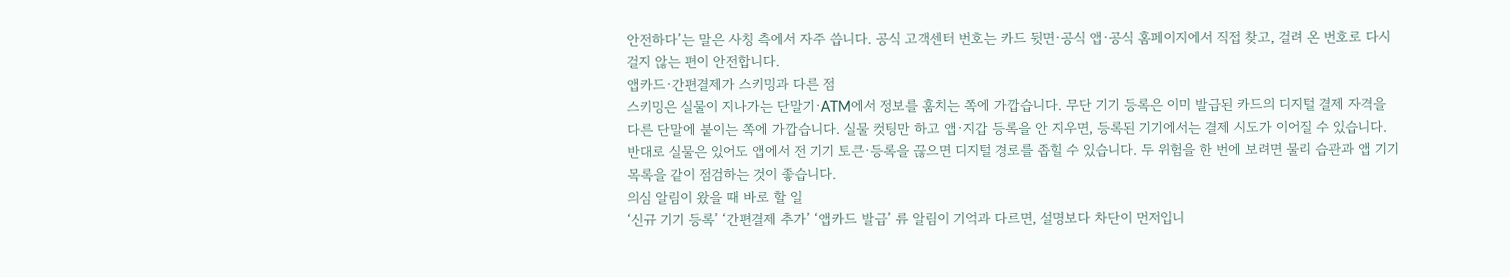안전하다’는 말은 사칭 측에서 자주 씁니다. 공식 고객센터 번호는 카드 뒷면·공식 앱·공식 홈페이지에서 직접 찾고, 걸려 온 번호로 다시 걸지 않는 편이 안전합니다.
앱카드·간편결제가 스키밍과 다른 점
스키밍은 실물이 지나가는 단말기·ATM에서 정보를 훔치는 쪽에 가깝습니다. 무단 기기 등록은 이미 발급된 카드의 디지털 결제 자격을 다른 단말에 붙이는 쪽에 가깝습니다. 실물 컷팅만 하고 앱·지갑 등록을 안 지우면, 등록된 기기에서는 결제 시도가 이어질 수 있습니다. 반대로 실물은 있어도 앱에서 전 기기 토큰·등록을 끊으면 디지털 경로를 좁힐 수 있습니다. 두 위험을 한 번에 보려면 물리 습관과 앱 기기 목록을 같이 점검하는 것이 좋습니다.
의심 알림이 왔을 때 바로 할 일
‘신규 기기 등록’ ‘간편결제 추가’ ‘앱카드 발급’ 류 알림이 기억과 다르면, 설명보다 차단이 먼저입니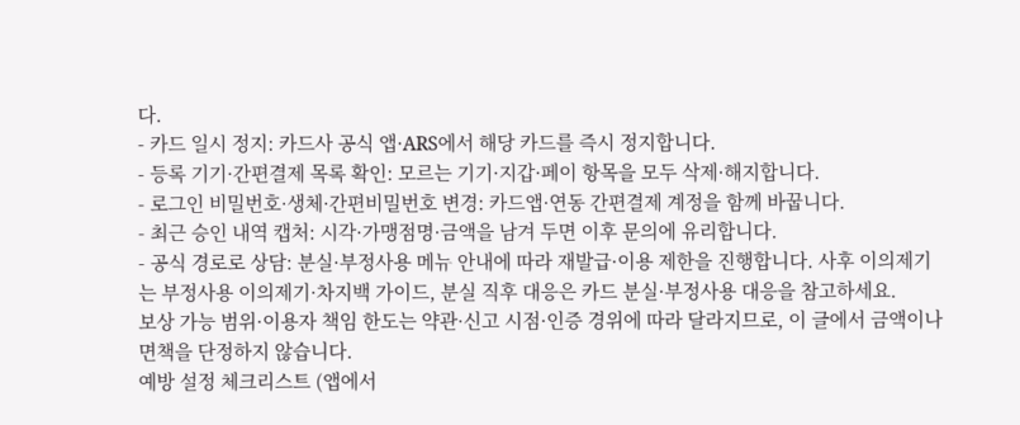다.
- 카드 일시 정지: 카드사 공식 앱·ARS에서 해당 카드를 즉시 정지합니다.
- 등록 기기·간편결제 목록 확인: 모르는 기기·지갑·페이 항목을 모두 삭제·해지합니다.
- 로그인 비밀번호·생체·간편비밀번호 변경: 카드앱·연동 간편결제 계정을 함께 바꿉니다.
- 최근 승인 내역 캡처: 시각·가맹점명·금액을 남겨 두면 이후 문의에 유리합니다.
- 공식 경로로 상담: 분실·부정사용 메뉴 안내에 따라 재발급·이용 제한을 진행합니다. 사후 이의제기는 부정사용 이의제기·차지백 가이드, 분실 직후 대응은 카드 분실·부정사용 대응을 참고하세요.
보상 가능 범위·이용자 책임 한도는 약관·신고 시점·인증 경위에 따라 달라지므로, 이 글에서 금액이나 면책을 단정하지 않습니다.
예방 설정 체크리스트 (앱에서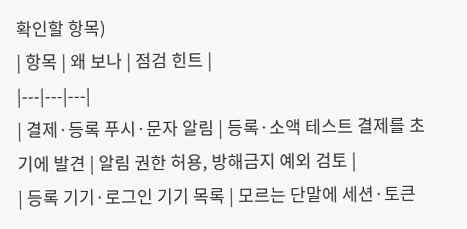확인할 항목)
| 항목 | 왜 보나 | 점검 힌트 |
|---|---|---|
| 결제·등록 푸시·문자 알림 | 등록·소액 테스트 결제를 초기에 발견 | 알림 권한 허용, 방해금지 예외 검토 |
| 등록 기기·로그인 기기 목록 | 모르는 단말에 세션·토큰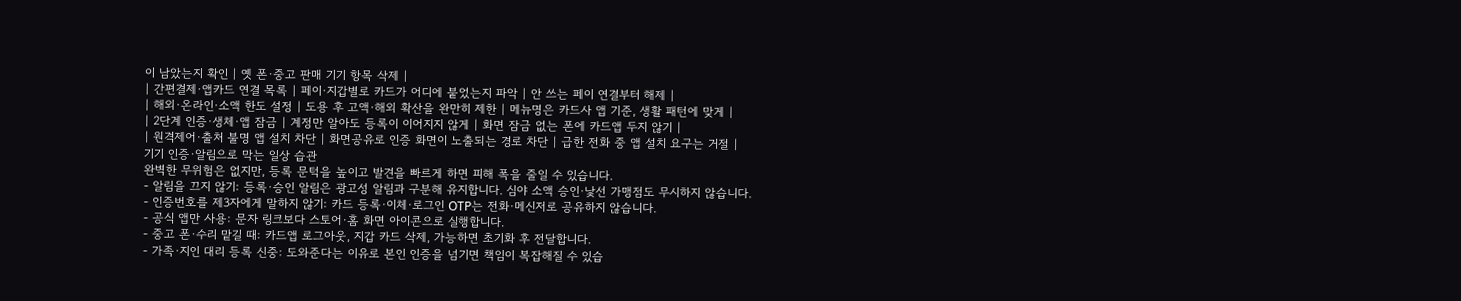이 남았는지 확인 | 옛 폰·중고 판매 기기 항목 삭제 |
| 간편결제·앱카드 연결 목록 | 페이·지갑별로 카드가 어디에 붙었는지 파악 | 안 쓰는 페이 연결부터 해제 |
| 해외·온라인·소액 한도 설정 | 도용 후 고액·해외 확산을 완만히 제한 | 메뉴명은 카드사 앱 기준, 생활 패턴에 맞게 |
| 2단계 인증·생체·앱 잠금 | 계정만 알아도 등록이 이어지지 않게 | 화면 잠금 없는 폰에 카드앱 두지 않기 |
| 원격제어·출처 불명 앱 설치 차단 | 화면공유로 인증 화면이 노출되는 경로 차단 | 급한 전화 중 앱 설치 요구는 거절 |
기기 인증·알림으로 막는 일상 습관
완벽한 무위험은 없지만, 등록 문턱을 높이고 발견을 빠르게 하면 피해 폭을 줄일 수 있습니다.
- 알림을 끄지 않기: 등록·승인 알림은 광고성 알림과 구분해 유지합니다. 심야 소액 승인·낯선 가맹점도 무시하지 않습니다.
- 인증번호를 제3자에게 말하지 않기: 카드 등록·이체·로그인 OTP는 전화·메신저로 공유하지 않습니다.
- 공식 앱만 사용: 문자 링크보다 스토어·홈 화면 아이콘으로 실행합니다.
- 중고 폰·수리 맡길 때: 카드앱 로그아웃, 지갑 카드 삭제, 가능하면 초기화 후 전달합니다.
- 가족·지인 대리 등록 신중: 도와준다는 이유로 본인 인증을 넘기면 책임이 복잡해질 수 있습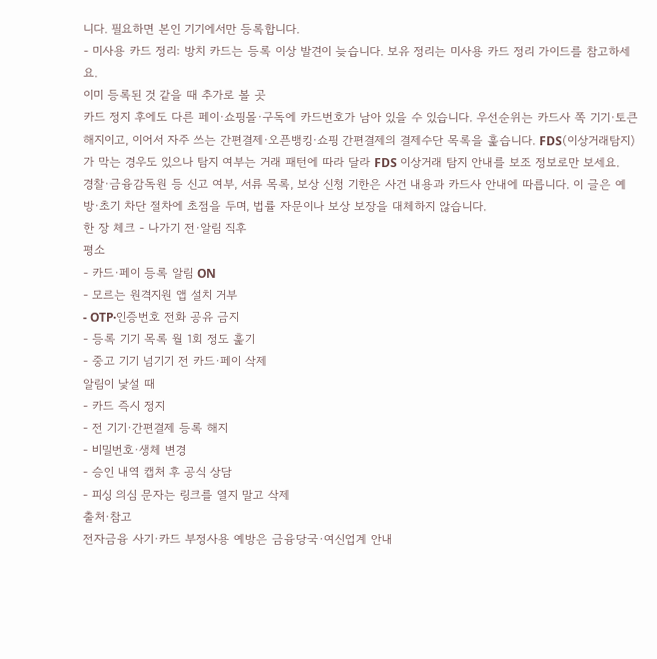니다. 필요하면 본인 기기에서만 등록합니다.
- 미사용 카드 정리: 방치 카드는 등록 이상 발견이 늦습니다. 보유 정리는 미사용 카드 정리 가이드를 참고하세요.
이미 등록된 것 같을 때 추가로 볼 곳
카드 정지 후에도 다른 페이·쇼핑몰·구독에 카드번호가 남아 있을 수 있습니다. 우선순위는 카드사 쪽 기기·토큰 해지이고, 이어서 자주 쓰는 간편결제·오픈뱅킹·쇼핑 간편결제의 결제수단 목록을 훑습니다. FDS(이상거래탐지)가 막는 경우도 있으나 탐지 여부는 거래 패턴에 따라 달라 FDS 이상거래 탐지 안내를 보조 정보로만 보세요.
경찰·금융감독원 등 신고 여부, 서류 목록, 보상 신청 기한은 사건 내용과 카드사 안내에 따릅니다. 이 글은 예방·초기 차단 절차에 초점을 두며, 법률 자문이나 보상 보장을 대체하지 않습니다.
한 장 체크 - 나가기 전·알림 직후
평소
- 카드·페이 등록 알림 ON
- 모르는 원격지원 앱 설치 거부
- OTP·인증번호 전화 공유 금지
- 등록 기기 목록 월 1회 정도 훑기
- 중고 기기 넘기기 전 카드·페이 삭제
알림이 낯설 때
- 카드 즉시 정지
- 전 기기·간편결제 등록 해지
- 비밀번호·생체 변경
- 승인 내역 캡처 후 공식 상담
- 피싱 의심 문자는 링크를 열지 말고 삭제
출처·참고
전자금융 사기·카드 부정사용 예방은 금융당국·여신업계 안내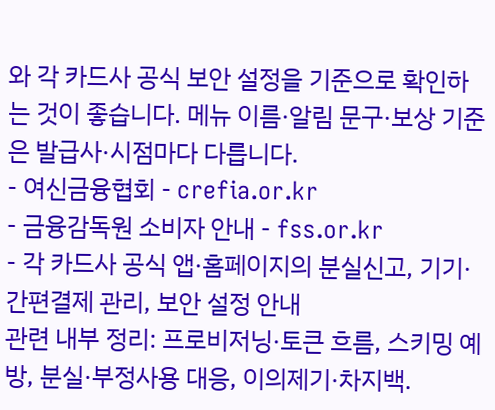와 각 카드사 공식 보안 설정을 기준으로 확인하는 것이 좋습니다. 메뉴 이름·알림 문구·보상 기준은 발급사·시점마다 다릅니다.
- 여신금융협회 - crefia.or.kr
- 금융감독원 소비자 안내 - fss.or.kr
- 각 카드사 공식 앱·홈페이지의 분실신고, 기기·간편결제 관리, 보안 설정 안내
관련 내부 정리: 프로비저닝·토큰 흐름, 스키밍 예방, 분실·부정사용 대응, 이의제기·차지백.